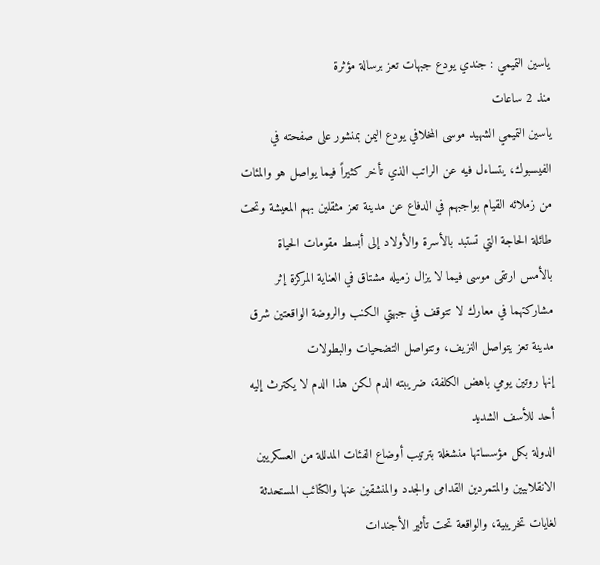ياسين التميمي : جندي يودع جبهات تعز برسالة مؤثرة
منذ 2 ساعات
ياسين التميمي الشهيد موسى المخلافي يودع اليمن بمنشور على صفحته في الفيسبوك، يتساءل فيه عن الراتب الذي تأخر كثيراً فيما يواصل هو والمئات من زملائه القيام بواجبهم في الدفاع عن مدينة تعز مثقلين بهم المعيشة وتحت طائلة الحاجة التي تستبد بالأسرة والأولاد إلى أبسط مقومات الحياة
بالأمس ارتقى موسى فيما لا يزال زميله مشتاق في العناية المركزة إثر مشاركتهما في معارك لا تتوقف في جبهتي الكنب والروضة الواقعتين شرق مدينة تعز يتواصل النزيف، وتتواصل التضحيات والبطولات
إنها روتين يومي باهض الكلفة، ضريبته الدم لكن هذا الدم لا يكترث إليه أحد للأسف الشديد
الدولة بكل مؤسساتها منشغلة بترتيب أوضاع الفئات المدللة من العسكريين الانقلابيين والمتمردين القدامى والجدد والمنشقين عنها والكتائب المستحدثة لغايات تخريبية، والواقعة تحت تأثير الأجندات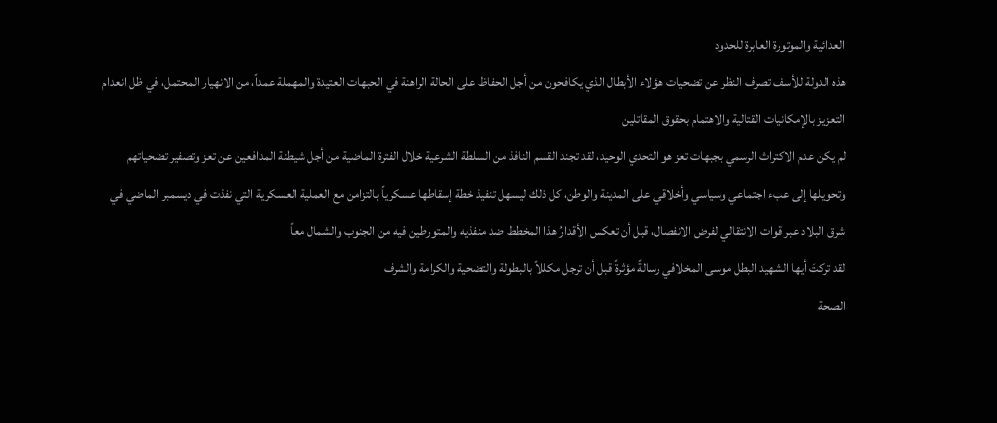العدائية والموتورة العابرة للحدود
هذه الدولة للأسف تصرف النظر عن تضحيات هؤلاء الأبطال الذي يكافحون من أجل الحفاظ على الحالة الراهنة في الحبهات العتيدة والمهملة عمداً، من الانهيار المحتمل، في ظل انعدام التعزيز بالإمكانيات القتالية والاهتمام بحقوق المقاتلين
لم يكن عدم الاكتراث الرسمي بجبهات تعز هو التحدي الوحيد، لقد تجند القسم النافذ من السلطة الشرعية خلال الفترة الماضية من أجل شيطنة المدافعين عن تعز وتصفير تضحياتهم وتحويلها إلى عبء اجتماعي وسياسي وأخلاقي على المدينة والوطن، كل ذلك ليسهل تنفيذ خطة إسقاطها عسكرياً بالتزامن مع العملية العسكرية التي نفذت في ديسمبر الماضي في شرق البلاد عبر قوات الانتقالي لفرض الانفصال، قبل أن تعكس الأقدارُ هذا المخطط ضد منفذيه والمتورطين فيه من الجنوب والشمال معاً
لقد تركتَ أيها الشهيد البطل موسى المخلافي رسالةً مؤثرةً قبل أن ترجل مكللاً بالبطولة والتضحية والكرامة والشرف
الصحة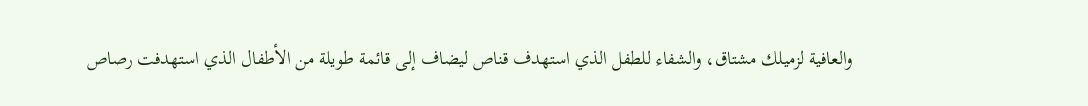والعافية لزميلك مشتاق، والشفاء للطفل الذي استهدف قناص ليضاف إلى قائمة طويلة من الأطفال الذي استهدفت رصاص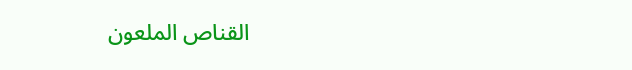القناص الملعون